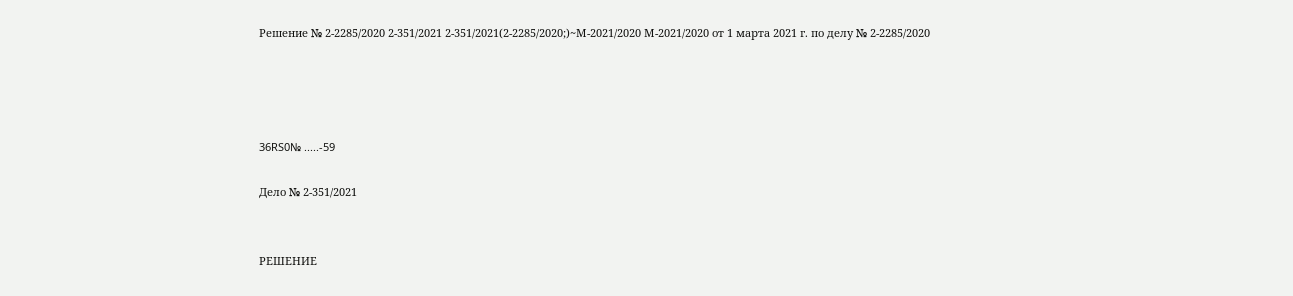Решение № 2-2285/2020 2-351/2021 2-351/2021(2-2285/2020;)~М-2021/2020 М-2021/2020 от 1 марта 2021 г. по делу № 2-2285/2020




36RS0№ .....-59

Дело № 2-351/2021


РЕШЕНИЕ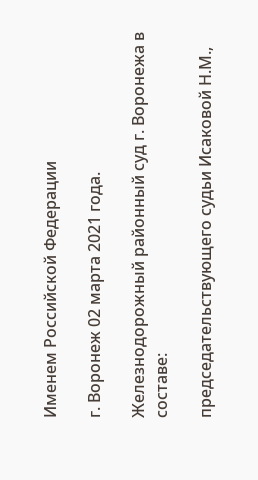Именем Российской Федерации

г. Воронеж 02 марта 2021 года.

Железнодорожный районный суд г. Воронежа в составе:

председательствующего судьи Исаковой Н.М.,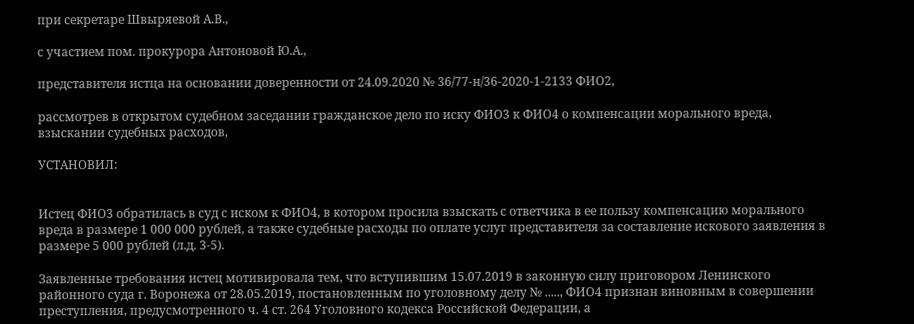при секретаре Швыряевой А.В.,

с участием пом. прокурора Антоновой Ю.А.,

представителя истца на основании доверенности от 24.09.2020 № 36/77-н/36-2020-1-2133 ФИО2,

рассмотрев в открытом судебном заседании гражданское дело по иску ФИО3 к ФИО4 о компенсации морального вреда, взыскании судебных расходов,

УСТАНОВИЛ:


Истец ФИО3 обратилась в суд с иском к ФИО4, в котором просила взыскать с ответчика в ее пользу компенсацию морального вреда в размере 1 000 000 рублей, а также судебные расходы по оплате услуг представителя за составление искового заявления в размере 5 000 рублей (л.д. 3-5).

Заявленные требования истец мотивировала тем, что вступившим 15.07.2019 в законную силу приговором Ленинского районного суда г. Воронежа от 28.05.2019, постановленным по уголовному делу № ....., ФИО4 признан виновным в совершении преступления, предусмотренного ч. 4 ст. 264 Уголовного кодекса Российской Федерации, а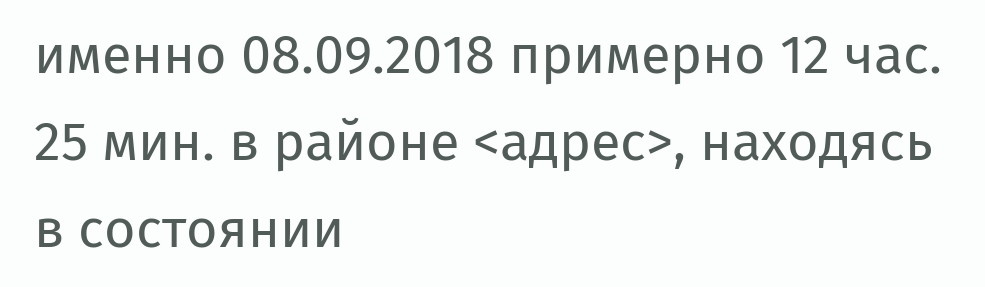именно 08.09.2018 примерно 12 час. 25 мин. в районе <адрес>, находясь в состоянии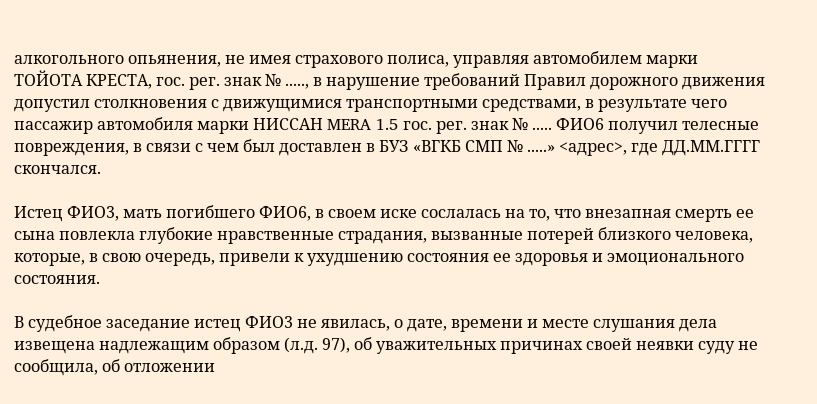алкогольного опьянения, не имея страхового полиса, управляя автомобилем марки ТОЙОТА КРЕСТА, гос. рег. знак № ....., в нарушение требований Правил дорожного движения допустил столкновения с движущимися транспортными средствами, в результате чего пассажир автомобиля марки НИССАН MERA 1.5 гос. рег. знак № ..... ФИО6 получил телесные повреждения, в связи с чем был доставлен в БУЗ «ВГКБ СМП № .....» <адрес>, где ДД.ММ.ГГГГ скончался.

Истец ФИО3, мать погибшего ФИО6, в своем иске сослалась на то, что внезапная смерть ее сына повлекла глубокие нравственные страдания, вызванные потерей близкого человека, которые, в свою очередь, привели к ухудшению состояния ее здоровья и эмоционального состояния.

В судебное заседание истец ФИО3 не явилась, о дате, времени и месте слушания дела извещена надлежащим образом (л.д. 97), об уважительных причинах своей неявки суду не сообщила, об отложении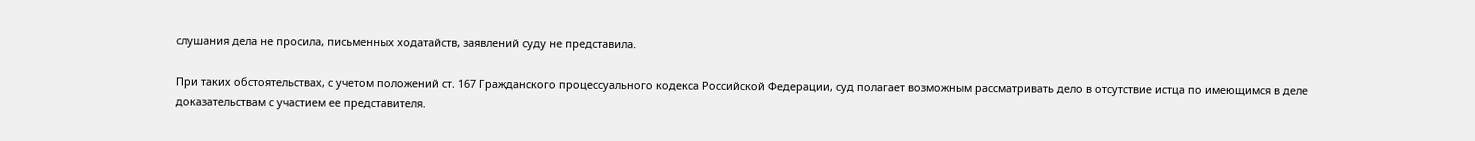слушания дела не просила, письменных ходатайств, заявлений суду не представила.

При таких обстоятельствах, с учетом положений ст. 167 Гражданского процессуального кодекса Российской Федерации, суд полагает возможным рассматривать дело в отсутствие истца по имеющимся в деле доказательствам с участием ее представителя.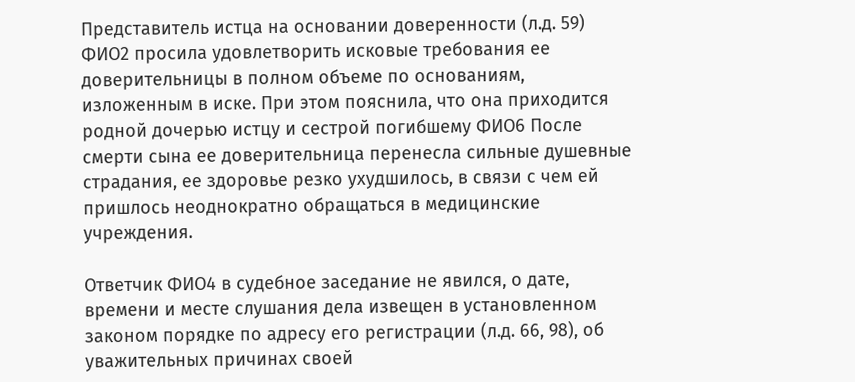Представитель истца на основании доверенности (л.д. 59) ФИО2 просила удовлетворить исковые требования ее доверительницы в полном объеме по основаниям, изложенным в иске. При этом пояснила, что она приходится родной дочерью истцу и сестрой погибшему ФИО6 После смерти сына ее доверительница перенесла сильные душевные страдания, ее здоровье резко ухудшилось, в связи с чем ей пришлось неоднократно обращаться в медицинские учреждения.

Ответчик ФИО4 в судебное заседание не явился, о дате, времени и месте слушания дела извещен в установленном законом порядке по адресу его регистрации (л.д. 66, 98), об уважительных причинах своей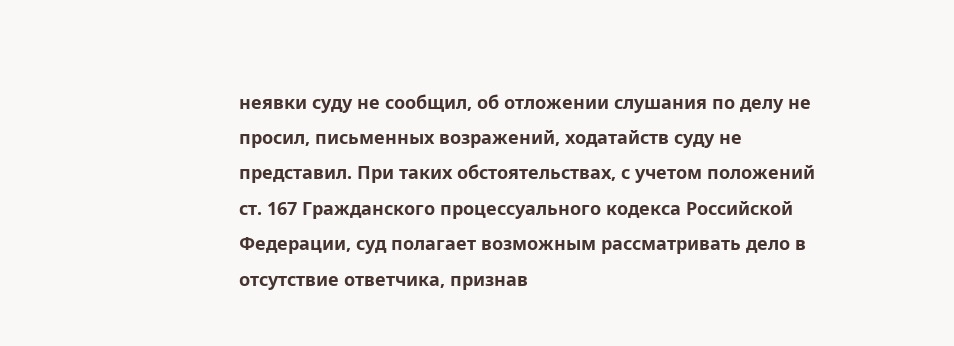неявки суду не сообщил, об отложении слушания по делу не просил, письменных возражений, ходатайств суду не представил. При таких обстоятельствах, с учетом положений ст. 167 Гражданского процессуального кодекса Российской Федерации, суд полагает возможным рассматривать дело в отсутствие ответчика, признав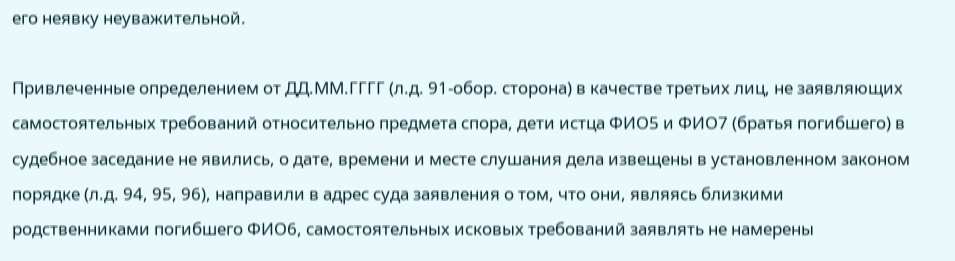его неявку неуважительной.

Привлеченные определением от ДД.ММ.ГГГГ (л.д. 91-обор. сторона) в качестве третьих лиц, не заявляющих самостоятельных требований относительно предмета спора, дети истца ФИО5 и ФИО7 (братья погибшего) в судебное заседание не явились, о дате, времени и месте слушания дела извещены в установленном законом порядке (л.д. 94, 95, 96), направили в адрес суда заявления о том, что они, являясь близкими родственниками погибшего ФИО6, самостоятельных исковых требований заявлять не намерены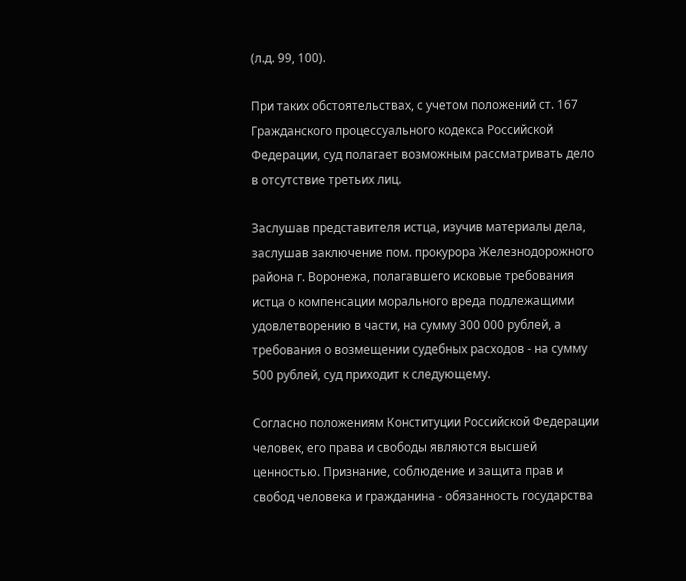(л.д. 99, 100).

При таких обстоятельствах, с учетом положений ст. 167 Гражданского процессуального кодекса Российской Федерации, суд полагает возможным рассматривать дело в отсутствие третьих лиц.

Заслушав представителя истца, изучив материалы дела, заслушав заключение пом. прокурора Железнодорожного района г. Воронежа, полагавшего исковые требования истца о компенсации морального вреда подлежащими удовлетворению в части, на сумму 300 000 рублей, а требования о возмещении судебных расходов - на сумму 500 рублей, суд приходит к следующему.

Согласно положениям Конституции Российской Федерации человек, его права и свободы являются высшей ценностью. Признание, соблюдение и защита прав и свобод человека и гражданина - обязанность государства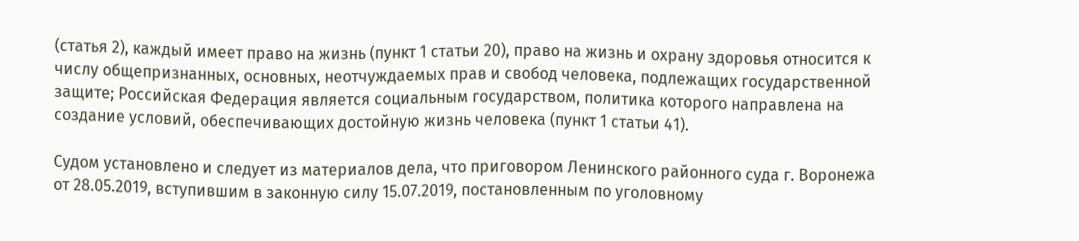(статья 2), каждый имеет право на жизнь (пункт 1 статьи 20), право на жизнь и охрану здоровья относится к числу общепризнанных, основных, неотчуждаемых прав и свобод человека, подлежащих государственной защите; Российская Федерация является социальным государством, политика которого направлена на создание условий, обеспечивающих достойную жизнь человека (пункт 1 статьи 41).

Судом установлено и следует из материалов дела, что приговором Ленинского районного суда г. Воронежа от 28.05.2019, вступившим в законную силу 15.07.2019, постановленным по уголовному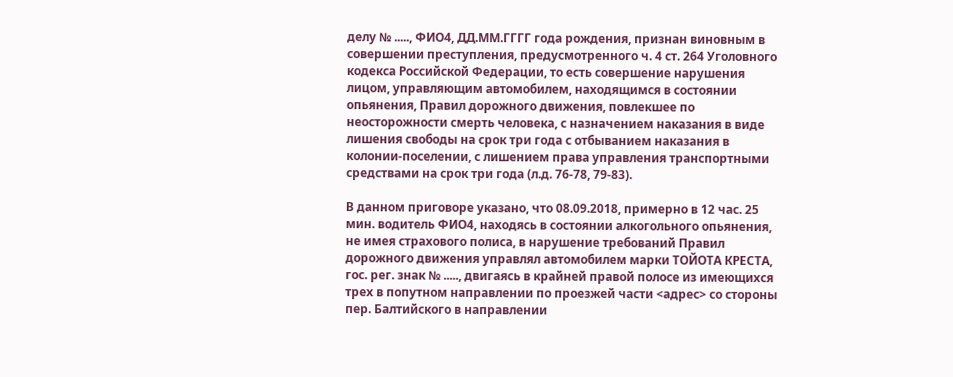делу № ....., ФИО4, ДД.ММ.ГГГГ года рождения, признан виновным в совершении преступления, предусмотренного ч. 4 ст. 264 Уголовного кодекса Российской Федерации, то есть совершение нарушения лицом, управляющим автомобилем, находящимся в состоянии опьянения, Правил дорожного движения, повлекшее по неосторожности смерть человека, с назначением наказания в виде лишения свободы на срок три года с отбыванием наказания в колонии-поселении, с лишением права управления транспортными средствами на срок три года (л.д. 76-78, 79-83).

В данном приговоре указано, что 08.09.2018, примерно в 12 час. 25 мин. водитель ФИО4, находясь в состоянии алкогольного опьянения, не имея страхового полиса, в нарушение требований Правил дорожного движения управлял автомобилем марки ТОЙОТА КРЕСТА, гос. рег. знак № ....., двигаясь в крайней правой полосе из имеющихся трех в попутном направлении по проезжей части <адрес> со стороны пер. Балтийского в направлении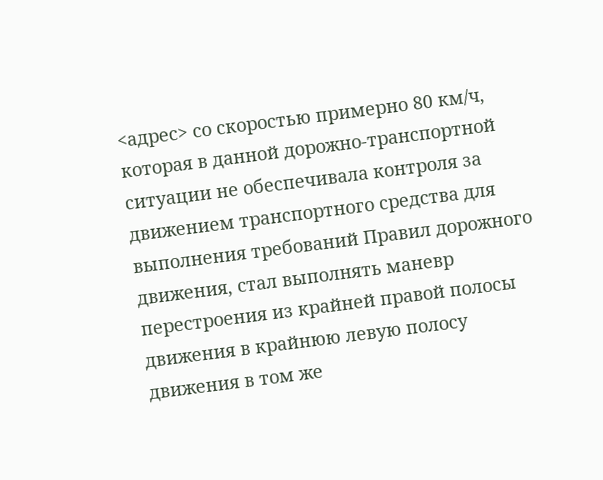<адрес> со скоростью примерно 80 км/ч, которая в данной дорожно-транспортной ситуации не обеспечивала контроля за движением транспортного средства для выполнения требований Правил дорожного движения, стал выполнять маневр перестроения из крайней правой полосы движения в крайнюю левую полосу движения в том же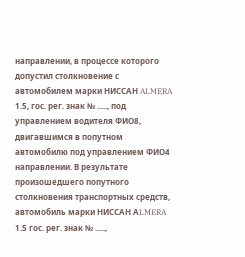направлении, в процессе которого допустил столкновение с автомобилем марки НИССАН ALMERA 1.5, гос. рег. знак № ....., под управлением водителя ФИО8, двигавшимся в попутном автомобилю под управлением ФИО4 направлении. В результате произошедшего попутного столкновения транспортных средств, автомобиль марки НИССАН АLMERA 1.5 гос. рег. знак № .....,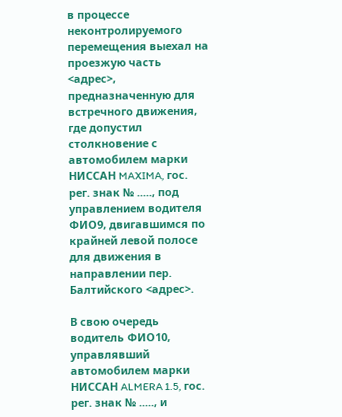в процессе неконтролируемого перемещения выехал на проезжую часть <адрес>, предназначенную для встречного движения, где допустил столкновение с автомобилем марки НИССАН MAXIMA, гос. рег. знак № ....., под управлением водителя ФИО9, двигавшимся по крайней левой полосе для движения в направлении пер. Балтийского <адрес>.

В свою очередь водитель ФИО10, управлявший автомобилем марки НИССАН ALMERA 1.5, гос. рег. знак № ....., и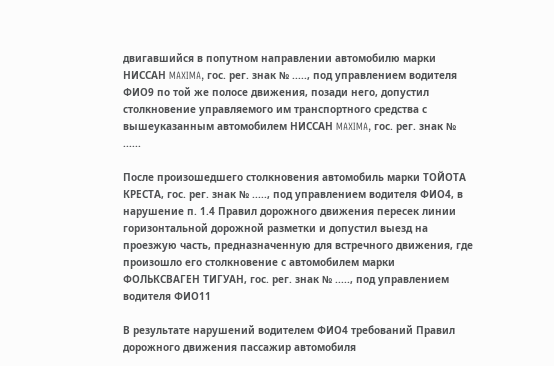двигавшийся в попутном направлении автомобилю марки НИССАН MAXIMA, гос. рег. знак № ....., под управлением водителя ФИО9 по той же полосе движения, позади него, допустил столкновение управляемого им транспортного средства с вышеуказанным автомобилем НИССАН MAXIMA, гос. рег. знак № ......

После произошедшего столкновения автомобиль марки ТОЙОТА КРЕСТА, гос. рег. знак № ....., под управлением водителя ФИО4, в нарушение п. 1.4 Правил дорожного движения пересек линии горизонтальной дорожной разметки и допустил выезд на проезжую часть, предназначенную для встречного движения, где произошло его столкновение с автомобилем марки ФОЛЬКСВАГЕН ТИГУАН, гос. рег. знак № ....., под управлением водителя ФИО11

В результате нарушений водителем ФИО4 требований Правил дорожного движения пассажир автомобиля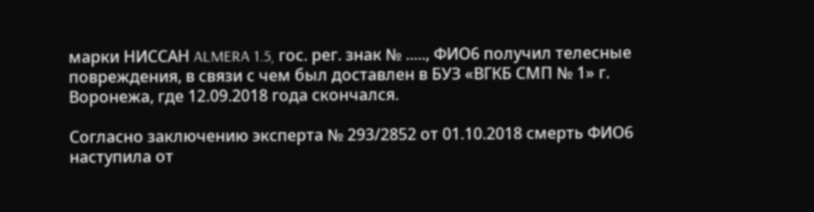марки НИССАН ALMERA 1.5, гос. рег. знак № ....., ФИО6 получил телесные повреждения, в связи с чем был доставлен в БУЗ «ВГКБ СМП № 1» г. Воронежа, где 12.09.2018 года скончался.

Согласно заключению эксперта № 293/2852 от 01.10.2018 смерть ФИО6 наступила от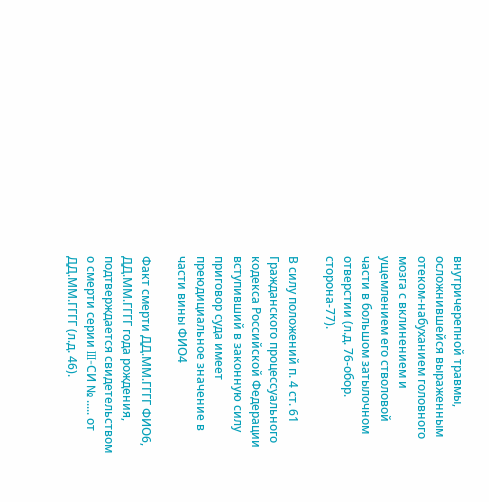внутричерепной травмы, осложнившейся выраженным отеком-набуханием головного мозга с вклинением и ущемлением его стволовой части в большом затылочном отверстии (л.д. 76-обор. сторона-77).

В силу положений п. 4 ст. 61 Гражданского процессуального кодекса Российской Федерации вступивший в законную силу приговор суда имеет преюдициальное значение в части вины ФИО4

Факт смерти ДД.ММ.ГГГГ ФИО6, ДД.ММ.ГГГГ года рождения, подтверждается свидетельством о смерти серии III-СИ № ..... от ДД.ММ.ГГГГ (л.д. 46).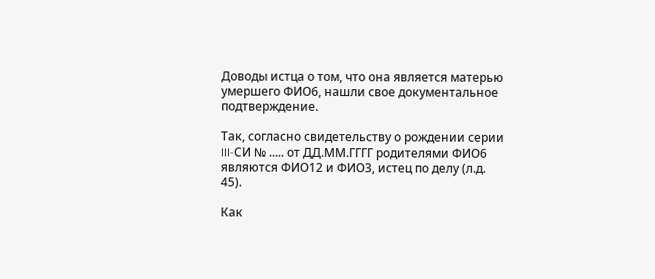Доводы истца о том, что она является матерью умершего ФИО6, нашли свое документальное подтверждение.

Так, согласно свидетельству о рождении серии III-СИ № ..... от ДД.ММ.ГГГГ родителями ФИО6 являются ФИО12 и ФИО3, истец по делу (л.д. 45).

Как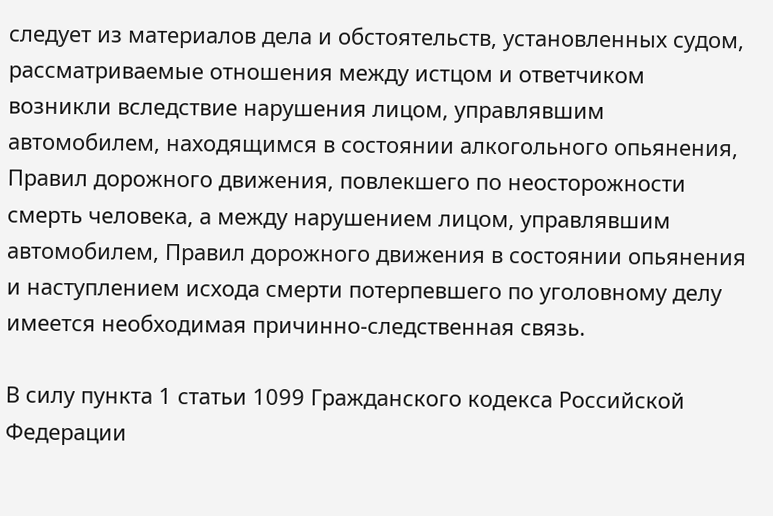следует из материалов дела и обстоятельств, установленных судом, рассматриваемые отношения между истцом и ответчиком возникли вследствие нарушения лицом, управлявшим автомобилем, находящимся в состоянии алкогольного опьянения, Правил дорожного движения, повлекшего по неосторожности смерть человека, а между нарушением лицом, управлявшим автомобилем, Правил дорожного движения в состоянии опьянения и наступлением исхода смерти потерпевшего по уголовному делу имеется необходимая причинно-следственная связь.

В силу пункта 1 статьи 1099 Гражданского кодекса Российской Федерации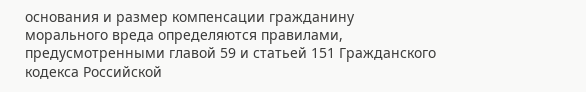основания и размер компенсации гражданину морального вреда определяются правилами, предусмотренными главой 59 и статьей 151 Гражданского кодекса Российской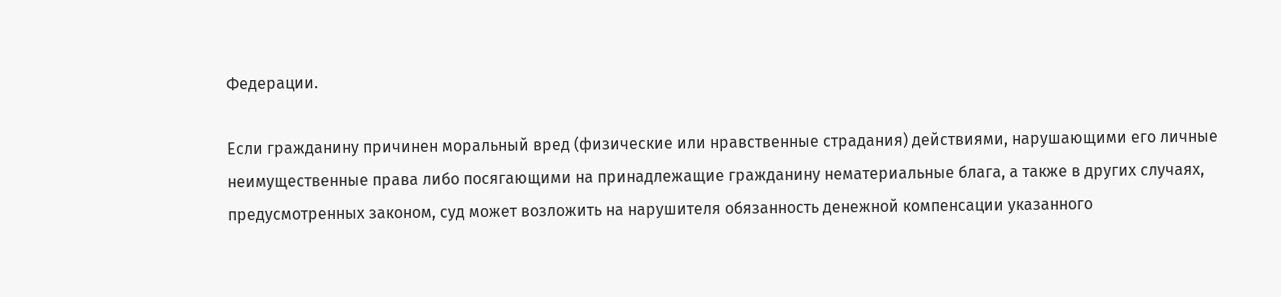Федерации.

Если гражданину причинен моральный вред (физические или нравственные страдания) действиями, нарушающими его личные неимущественные права либо посягающими на принадлежащие гражданину нематериальные блага, а также в других случаях, предусмотренных законом, суд может возложить на нарушителя обязанность денежной компенсации указанного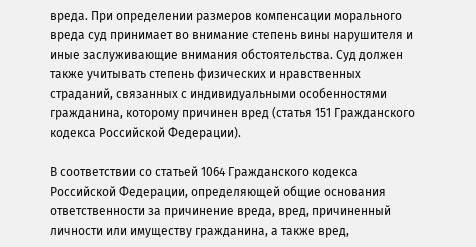вреда. При определении размеров компенсации морального вреда суд принимает во внимание степень вины нарушителя и иные заслуживающие внимания обстоятельства. Суд должен также учитывать степень физических и нравственных страданий, связанных с индивидуальными особенностями гражданина, которому причинен вред (статья 151 Гражданского кодекса Российской Федерации).

В соответствии со статьей 1064 Гражданского кодекса Российской Федерации, определяющей общие основания ответственности за причинение вреда, вред, причиненный личности или имуществу гражданина, а также вред,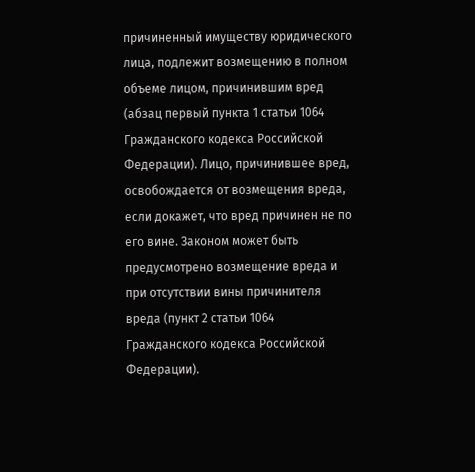причиненный имуществу юридического лица, подлежит возмещению в полном объеме лицом, причинившим вред (абзац первый пункта 1 статьи 1064 Гражданского кодекса Российской Федерации). Лицо, причинившее вред, освобождается от возмещения вреда, если докажет, что вред причинен не по его вине. Законом может быть предусмотрено возмещение вреда и при отсутствии вины причинителя вреда (пункт 2 статьи 1064 Гражданского кодекса Российской Федерации).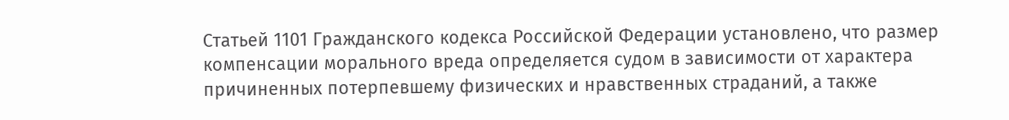Статьей 1101 Гражданского кодекса Российской Федерации установлено, что размер компенсации морального вреда определяется судом в зависимости от характера причиненных потерпевшему физических и нравственных страданий, а также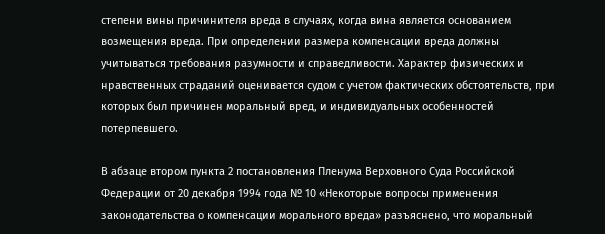степени вины причинителя вреда в случаях, когда вина является основанием возмещения вреда. При определении размера компенсации вреда должны учитываться требования разумности и справедливости. Характер физических и нравственных страданий оценивается судом с учетом фактических обстоятельств, при которых был причинен моральный вред, и индивидуальных особенностей потерпевшего.

В абзаце втором пункта 2 постановления Пленума Верховного Суда Российской Федерации от 20 декабря 1994 года № 10 «Некоторые вопросы применения законодательства о компенсации морального вреда» разъяснено, что моральный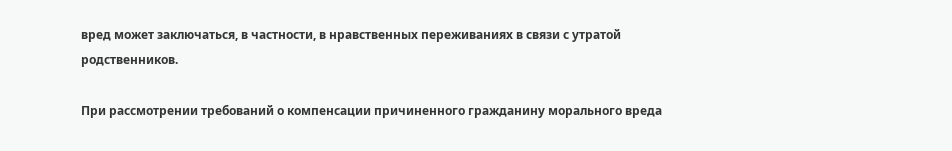вред может заключаться, в частности, в нравственных переживаниях в связи с утратой родственников.

При рассмотрении требований о компенсации причиненного гражданину морального вреда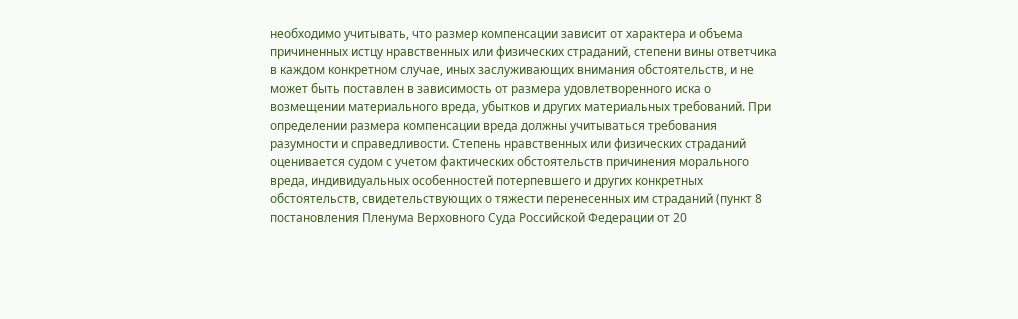необходимо учитывать, что размер компенсации зависит от характера и объема причиненных истцу нравственных или физических страданий, степени вины ответчика в каждом конкретном случае, иных заслуживающих внимания обстоятельств, и не может быть поставлен в зависимость от размера удовлетворенного иска о возмещении материального вреда, убытков и других материальных требований. При определении размера компенсации вреда должны учитываться требования разумности и справедливости. Степень нравственных или физических страданий оценивается судом с учетом фактических обстоятельств причинения морального вреда, индивидуальных особенностей потерпевшего и других конкретных обстоятельств, свидетельствующих о тяжести перенесенных им страданий (пункт 8 постановления Пленума Верховного Суда Российской Федерации от 20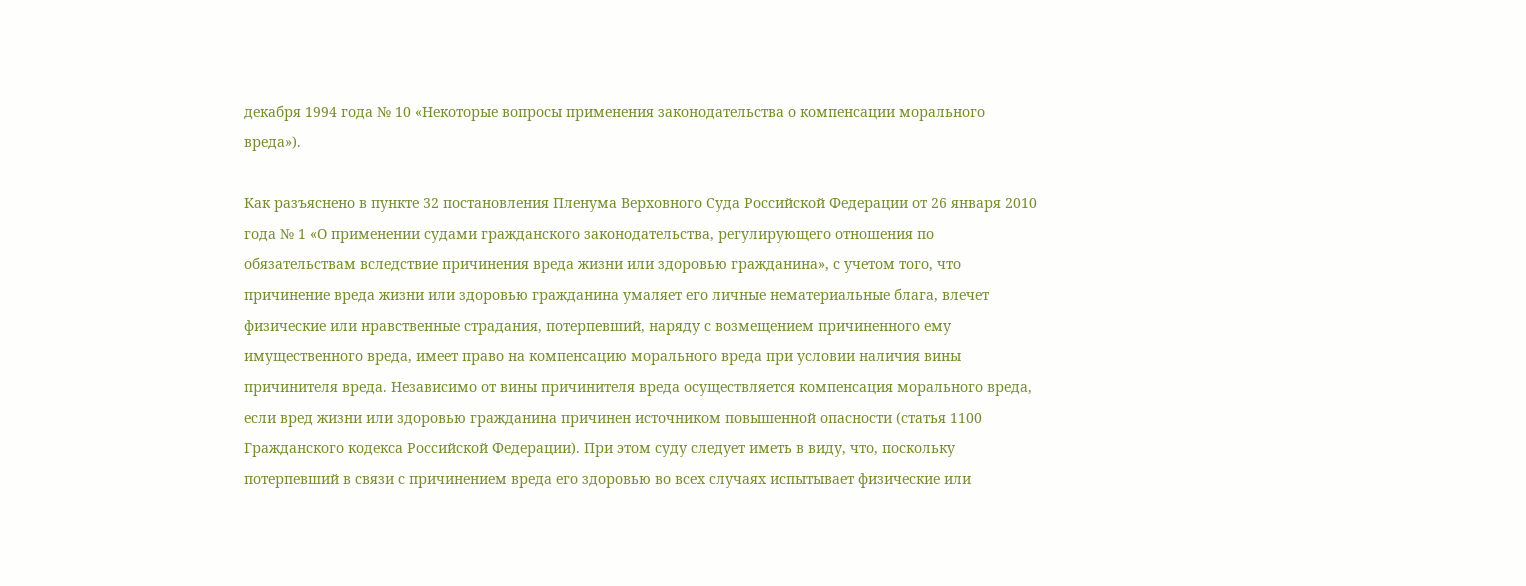декабря 1994 года № 10 «Некоторые вопросы применения законодательства о компенсации морального вреда»).

Как разъяснено в пункте 32 постановления Пленума Верховного Суда Российской Федерации от 26 января 2010 года № 1 «О применении судами гражданского законодательства, регулирующего отношения по обязательствам вследствие причинения вреда жизни или здоровью гражданина», с учетом того, что причинение вреда жизни или здоровью гражданина умаляет его личные нематериальные блага, влечет физические или нравственные страдания, потерпевший, наряду с возмещением причиненного ему имущественного вреда, имеет право на компенсацию морального вреда при условии наличия вины причинителя вреда. Независимо от вины причинителя вреда осуществляется компенсация морального вреда, если вред жизни или здоровью гражданина причинен источником повышенной опасности (статья 1100 Гражданского кодекса Российской Федерации). При этом суду следует иметь в виду, что, поскольку потерпевший в связи с причинением вреда его здоровью во всех случаях испытывает физические или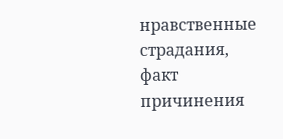нравственные страдания, факт причинения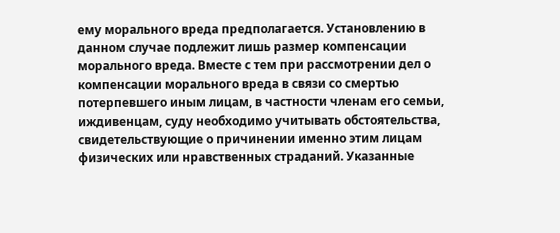ему морального вреда предполагается. Установлению в данном случае подлежит лишь размер компенсации морального вреда. Вместе с тем при рассмотрении дел о компенсации морального вреда в связи со смертью потерпевшего иным лицам, в частности членам его семьи, иждивенцам, суду необходимо учитывать обстоятельства, свидетельствующие о причинении именно этим лицам физических или нравственных страданий. Указанные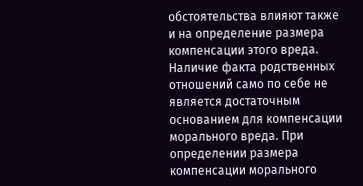обстоятельства влияют также и на определение размера компенсации этого вреда. Наличие факта родственных отношений само по себе не является достаточным основанием для компенсации морального вреда. При определении размера компенсации морального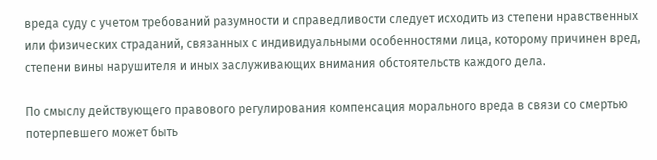вреда суду с учетом требований разумности и справедливости следует исходить из степени нравственных или физических страданий, связанных с индивидуальными особенностями лица, которому причинен вред, степени вины нарушителя и иных заслуживающих внимания обстоятельств каждого дела.

По смыслу действующего правового регулирования компенсация морального вреда в связи со смертью потерпевшего может быть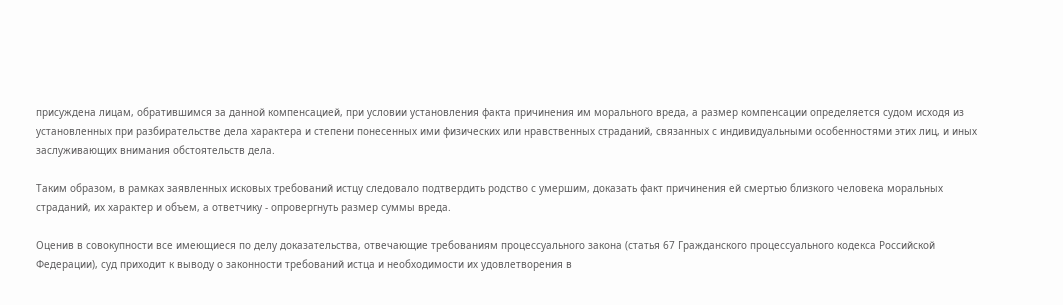присуждена лицам, обратившимся за данной компенсацией, при условии установления факта причинения им морального вреда, а размер компенсации определяется судом исходя из установленных при разбирательстве дела характера и степени понесенных ими физических или нравственных страданий, связанных с индивидуальными особенностями этих лиц, и иных заслуживающих внимания обстоятельств дела.

Таким образом, в рамках заявленных исковых требований истцу следовало подтвердить родство с умершим, доказать факт причинения ей смертью близкого человека моральных страданий, их характер и объем, а ответчику - опровергнуть размер суммы вреда.

Оценив в совокупности все имеющиеся по делу доказательства, отвечающие требованиям процессуального закона (статья 67 Гражданского процессуального кодекса Российской Федерации), суд приходит к выводу о законности требований истца и необходимости их удовлетворения в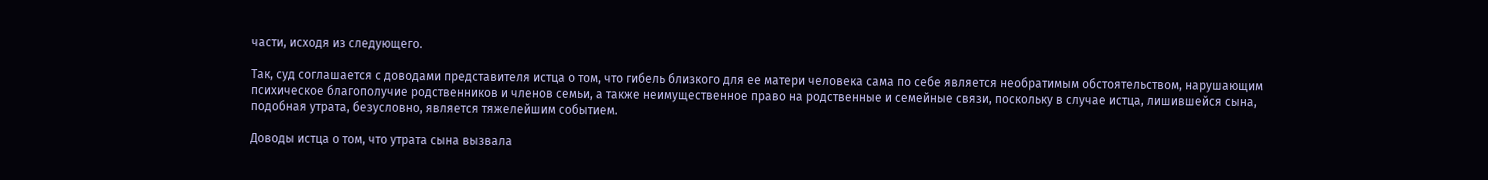части, исходя из следующего.

Так, суд соглашается с доводами представителя истца о том, что гибель близкого для ее матери человека сама по себе является необратимым обстоятельством, нарушающим психическое благополучие родственников и членов семьи, а также неимущественное право на родственные и семейные связи, поскольку в случае истца, лишившейся сына, подобная утрата, безусловно, является тяжелейшим событием.

Доводы истца о том, что утрата сына вызвала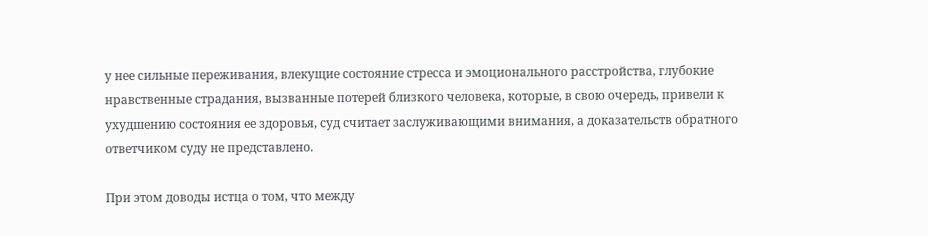у нее сильные переживания, влекущие состояние стресса и эмоционального расстройства, глубокие нравственные страдания, вызванные потерей близкого человека, которые, в свою очередь, привели к ухудшению состояния ее здоровья, суд считает заслуживающими внимания, а доказательств обратного ответчиком суду не представлено.

При этом доводы истца о том, что между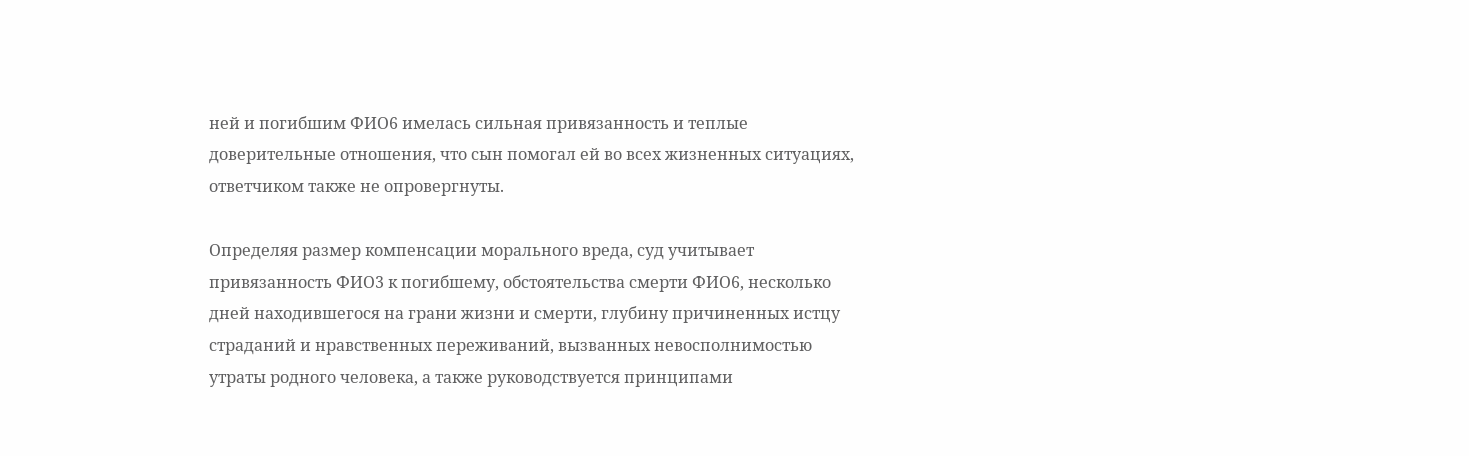ней и погибшим ФИО6 имелась сильная привязанность и теплые доверительные отношения, что сын помогал ей во всех жизненных ситуациях, ответчиком также не опровергнуты.

Определяя размер компенсации морального вреда, суд учитывает привязанность ФИО3 к погибшему, обстоятельства смерти ФИО6, несколько дней находившегося на грани жизни и смерти, глубину причиненных истцу страданий и нравственных переживаний, вызванных невосполнимостью утраты родного человека, а также руководствуется принципами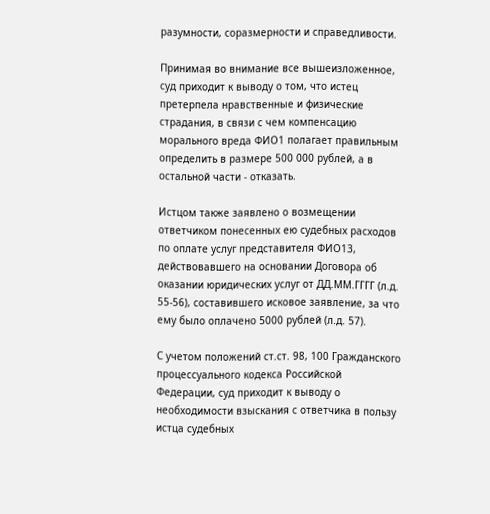разумности, соразмерности и справедливости.

Принимая во внимание все вышеизложенное, суд приходит к выводу о том, что истец претерпела нравственные и физические страдания, в связи с чем компенсацию морального вреда ФИО1 полагает правильным определить в размере 500 000 рублей, а в остальной части - отказать.

Истцом также заявлено о возмещении ответчиком понесенных ею судебных расходов по оплате услуг представителя ФИО13, действовавшего на основании Договора об оказании юридических услуг от ДД.ММ.ГГГГ (л.д. 55-56), составившего исковое заявление, за что ему было оплачено 5000 рублей (л.д. 57).

С учетом положений ст.ст. 98, 100 Гражданского процессуального кодекса Российской Федерации, суд приходит к выводу о необходимости взыскания с ответчика в пользу истца судебных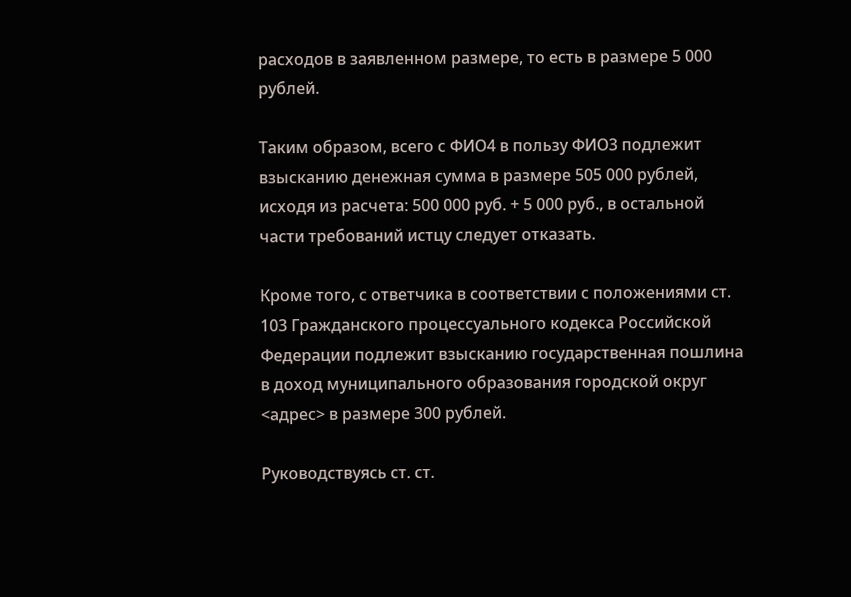расходов в заявленном размере, то есть в размере 5 000 рублей.

Таким образом, всего с ФИО4 в пользу ФИО3 подлежит взысканию денежная сумма в размере 505 000 рублей, исходя из расчета: 500 000 руб. + 5 000 руб., в остальной части требований истцу следует отказать.

Кроме того, с ответчика в соответствии с положениями ст. 103 Гражданского процессуального кодекса Российской Федерации подлежит взысканию государственная пошлина в доход муниципального образования городской округ <адрес> в размере 300 рублей.

Руководствуясь ст. ст.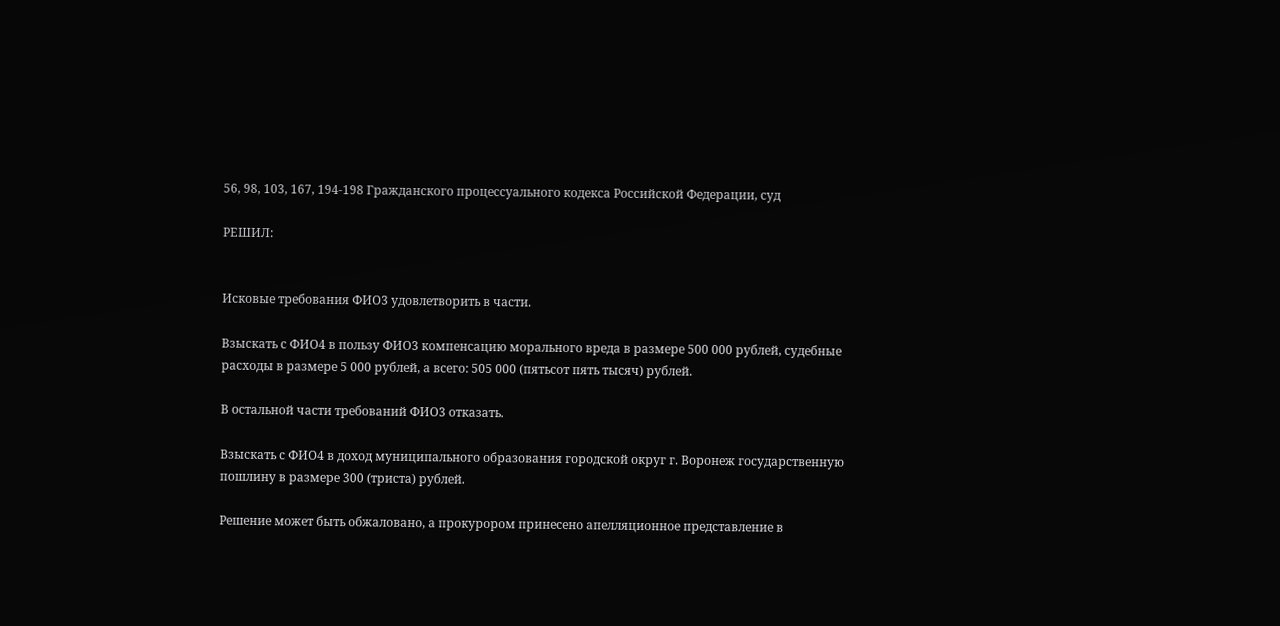56, 98, 103, 167, 194-198 Гражданского процессуального кодекса Российской Федерации, суд

РЕШИЛ:


Исковые требования ФИО3 удовлетворить в части.

Взыскать с ФИО4 в пользу ФИО3 компенсацию морального вреда в размере 500 000 рублей, судебные расходы в размере 5 000 рублей, а всего: 505 000 (пятьсот пять тысяч) рублей.

В остальной части требований ФИО3 отказать.

Взыскать с ФИО4 в доход муниципального образования городской округ г. Воронеж государственную пошлину в размере 300 (триста) рублей.

Решение может быть обжаловано, а прокурором принесено апелляционное представление в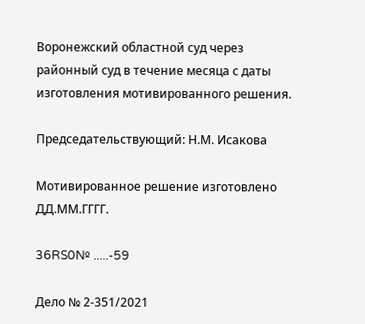Воронежский областной суд через районный суд в течение месяца с даты изготовления мотивированного решения.

Председательствующий: Н.М. Исакова

Мотивированное решение изготовлено ДД.ММ.ГГГГ.

36RS0№ .....-59

Дело № 2-351/2021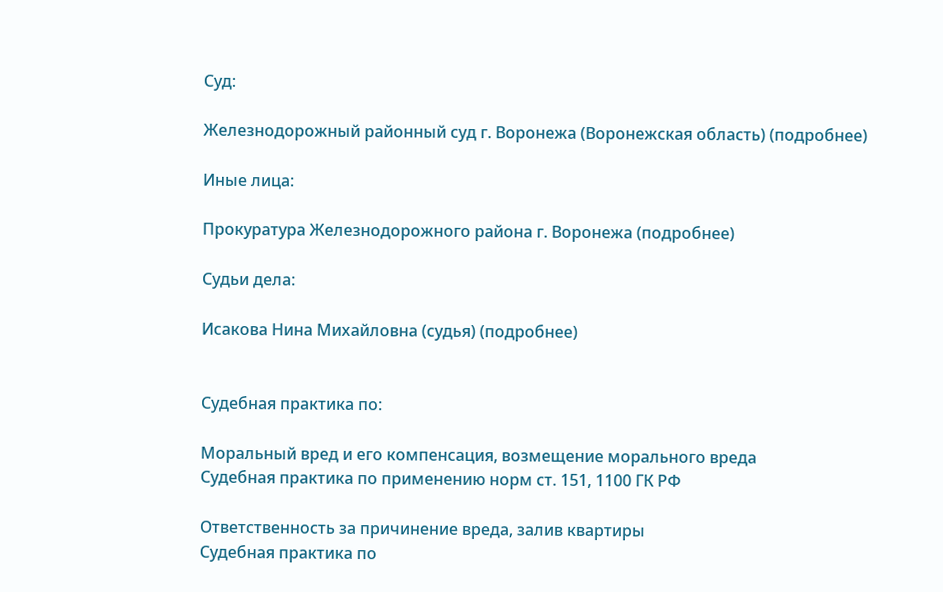Суд:

Железнодорожный районный суд г. Воронежа (Воронежская область) (подробнее)

Иные лица:

Прокуратура Железнодорожного района г. Воронежа (подробнее)

Судьи дела:

Исакова Нина Михайловна (судья) (подробнее)


Судебная практика по:

Моральный вред и его компенсация, возмещение морального вреда
Судебная практика по применению норм ст. 151, 1100 ГК РФ

Ответственность за причинение вреда, залив квартиры
Судебная практика по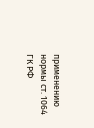применению нормы ст. 1064 ГК РФ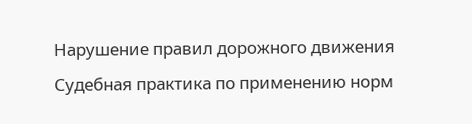Нарушение правил дорожного движения
Судебная практика по применению норм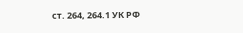ст. 264, 264.1 УК РФ